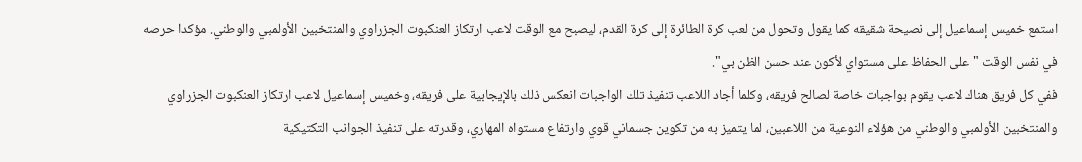استمع خميس إسماعيل إلى نصيحة شقيقه كما يقول وتحول من لعب كرة الطائرة إلى كرة القدم، ليصبح مع الوقت لاعب ارتكاز العنكبوت الجزراوي والمنتخبين الأولمبي والوطني. مؤكدا حرصه في نفس الوقت "على الحفاظ على مستواي لأكون عند حسن الظن بي".
ففي كل فريق هناك لاعب يقوم بواجبات خاصة لصالح فريقه، وكلما أجاد اللاعب تنفيذ تلك الواجبات انعكس ذلك بالإيجابية على فريقه، وخميس إسماعيل لاعب ارتكاز العنكبوت الجزراوي والمنتخبين الأولمبي والوطني من هؤلاء النوعية من اللاعبين، لما يتميز به من تكوين جسماني قوي وارتفاع مستواه المهاري، وقدرته على تنفيذ الجوانب التكتيكية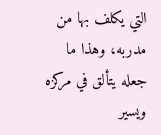التي يكلف بها من مدربه، وهذا ما جعله يتألق في مركزه ويسير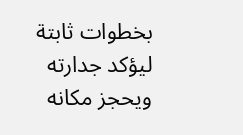بخطوات ثابتة ليؤكد جدارته ويحجز مكانه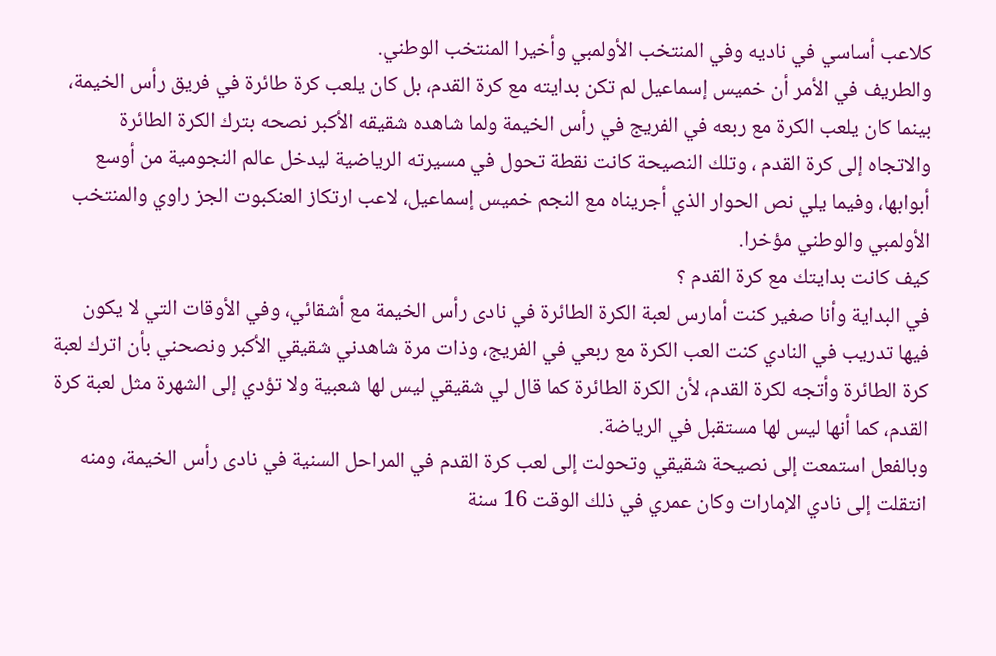كلاعب أساسي في ناديه وفي المنتخب الأولمبي وأخيرا المنتخب الوطني.
والطريف في الأمر أن خميس إسماعيل لم تكن بدايته مع كرة القدم، بل كان يلعب كرة طائرة في فريق رأس الخيمة، بينما كان يلعب الكرة مع ربعه في الفريج في رأس الخيمة ولما شاهده شقيقه الأكبر نصحه بترك الكرة الطائرة والاتجاه إلى كرة القدم ، وتلك النصيحة كانت نقطة تحول في مسيرته الرياضية ليدخل عالم النجومية من أوسع أبوابها، وفيما يلي نص الحوار الذي أجريناه مع النجم خميس إسماعيل، لاعب ارتكاز العنكبوت الجز راوي والمنتخب الأولمبي والوطني مؤخرا.
كيف كانت بدايتك مع كرة القدم ؟
في البداية وأنا صغير كنت أمارس لعبة الكرة الطائرة في نادى رأس الخيمة مع أشقائي، وفي الأوقات التي لا يكون فيها تدريب في النادي كنت العب الكرة مع ربعي في الفريج، وذات مرة شاهدني شقيقي الأكبر ونصحني بأن اترك لعبة كرة الطائرة وأتجه لكرة القدم، لأن الكرة الطائرة كما قال لي شقيقي ليس لها شعبية ولا تؤدي إلى الشهرة مثل لعبة كرة القدم، كما أنها ليس لها مستقبل في الرياضة.
وبالفعل استمعت إلى نصيحة شقيقي وتحولت إلى لعب كرة القدم في المراحل السنية في نادى رأس الخيمة، ومنه انتقلت إلى نادي الإمارات وكان عمري في ذلك الوقت 16 سنة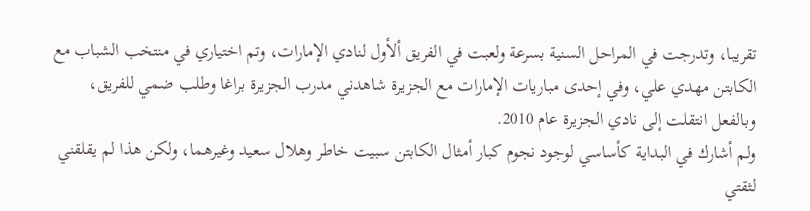تقريبا، وتدرجت في المراحل السنية بسرعة ولعبت في الفريق ألأول لنادي الإمارات، وتم اختياري في منتخب الشباب مع الكابتن مهدي علي، وفي إحدى مباريات الإمارات مع الجزيرة شاهدني مدرب الجزيرة براغا وطلب ضمي للفريق، وبالفعل انتقلت إلى نادي الجزيرة عام 2010.
ولم أشارك في البداية كأساسي لوجود نجوم كبار أمثال الكابتن سبيت خاطر وهلال سعيد وغيرهما، ولكن هذا لم يقلقني لثقتي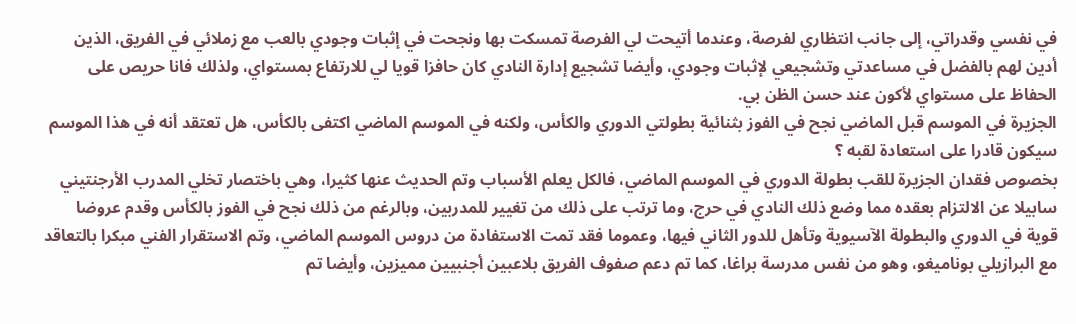في نفسي وقدراتي، إلى جانب انتظاري لفرصة، وعندما أتيحت لي الفرصة تمسكت بها ونجحت في إثبات وجودي بالعب مع زملائي في الفريق، الذين أدين لهم بالفضل في مساعدتي وتشجيعي لإثبات وجودي، وأيضا تشجيع إدارة النادي كان حافزا قويا لي للارتفاع بمستواي، ولذلك فانا حريص على الحفاظ على مستواي لأكون عند حسن الظن بي.
الجزيرة في الموسم قبل الماضي نجح في الفوز بثنائية بطولتي الدوري والكأس، ولكنه في الموسم الماضي اكتفى بالكأس، هل تعتقد أنه في هذا الموسم سيكون قادرا على استعادة لقبه ؟
بخصوص فقدان الجزيرة للقب بطولة الدوري في الموسم الماضي، فالكل يعلم الأسباب وتم الحديث عنها كثيرا، وهي باختصار تخلي المدرب الأرجنتيني سابيلا عن الالتزام بعقده مما وضع ذلك النادي في حرج، وما ترتب على ذلك من تغيير للمدربين، وبالرغم من ذلك نجح في الفوز بالكأس وقدم عروضا قوية في الدوري والبطولة الآسيوية وتأهل للدور الثاني فيها، وعموما فقد تمت الاستفادة من دروس الموسم الماضي، وتم الاستقرار الفني مبكرا بالتعاقد مع البرازيلي بوناميغو، وهو من نفس مدرسة براغا، كما تم دعم صفوف الفريق بلاعبين أجنبيين مميزين، وأيضا تم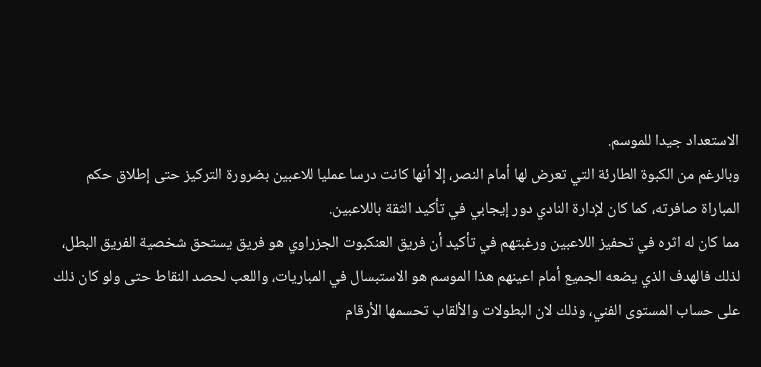الاستعداد جيدا للموسم.
وبالرغم من الكبوة الطارئة التي تعرض لها أمام النصر، إلا أنها كانت درسا عمليا للاعبين بضرورة التركيز حتى إطلاق حكم المباراة صافرته، كما كان لإدارة النادي دور إيجابي في تأكيد الثقة باللاعبين.
مما كان له اثره في تحفيز اللاعبين ورغبتهم في تأكيد أن فريق العنكبوت الجزراوي هو فريق يستحق شخصية الفريق البطل، لذلك فالهدف الذي يضعه الجميع أمام اعينهم هذا الموسم هو الاستبسال في المباريات، واللعب لحصد النقاط حتى ولو كان ذلك على حساب المستوى الفني، وذلك لان البطولات والألقاب تحسمها الأرقام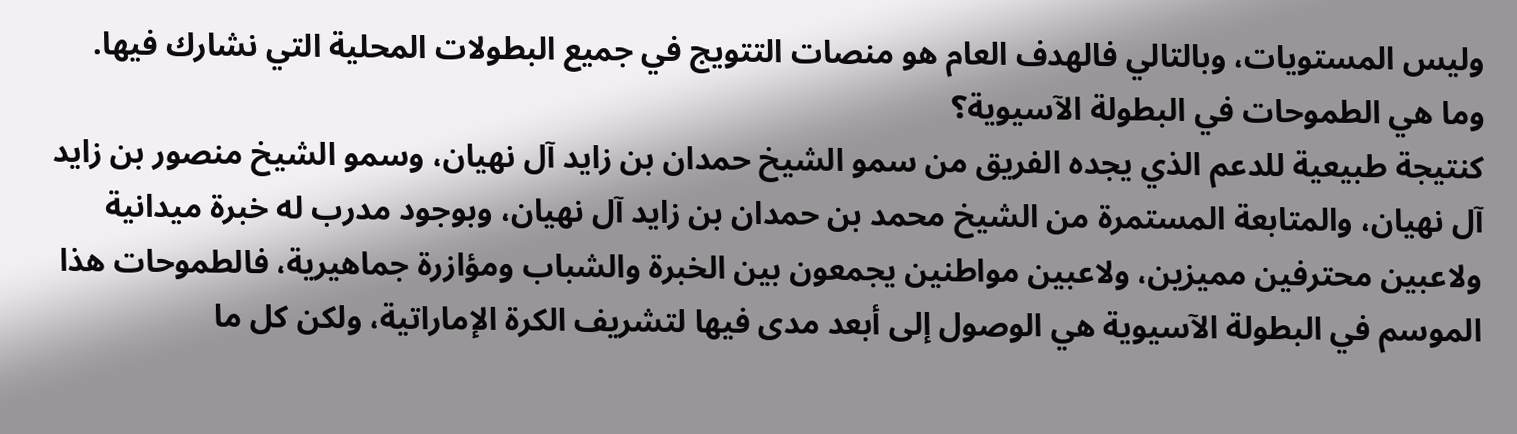وليس المستويات، وبالتالي فالهدف العام هو منصات التتويج في جميع البطولات المحلية التي نشارك فيها.
وما هي الطموحات في البطولة الآسيوية؟
كنتيجة طبيعية للدعم الذي يجده الفريق من سمو الشيخ حمدان بن زايد آل نهيان، وسمو الشيخ منصور بن زايد آل نهيان، والمتابعة المستمرة من الشيخ محمد بن حمدان بن زايد آل نهيان، وبوجود مدرب له خبرة ميدانية ولاعبين محترفين مميزين، ولاعبين مواطنين يجمعون بين الخبرة والشباب ومؤازرة جماهيرية، فالطموحات هذا الموسم في البطولة الآسيوية هي الوصول إلى أبعد مدى فيها لتشريف الكرة الإماراتية، ولكن كل ما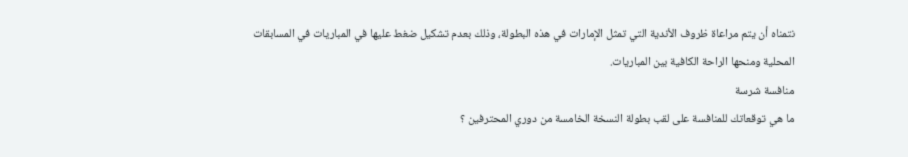نتمناه أن يتم مراعاة ظروف الأندية التي تمثل الإمارات في هذه البطولة، وذلك بعدم تشكيل ضغط عليها في المباريات في المسابقات المحلية ومنحها الراحة الكافية بين المباريات.
منافسة شرسة
ما هي توقعاتك للمنافسة على لقب بطولة النسخة الخامسة من دوري المحترفين ؟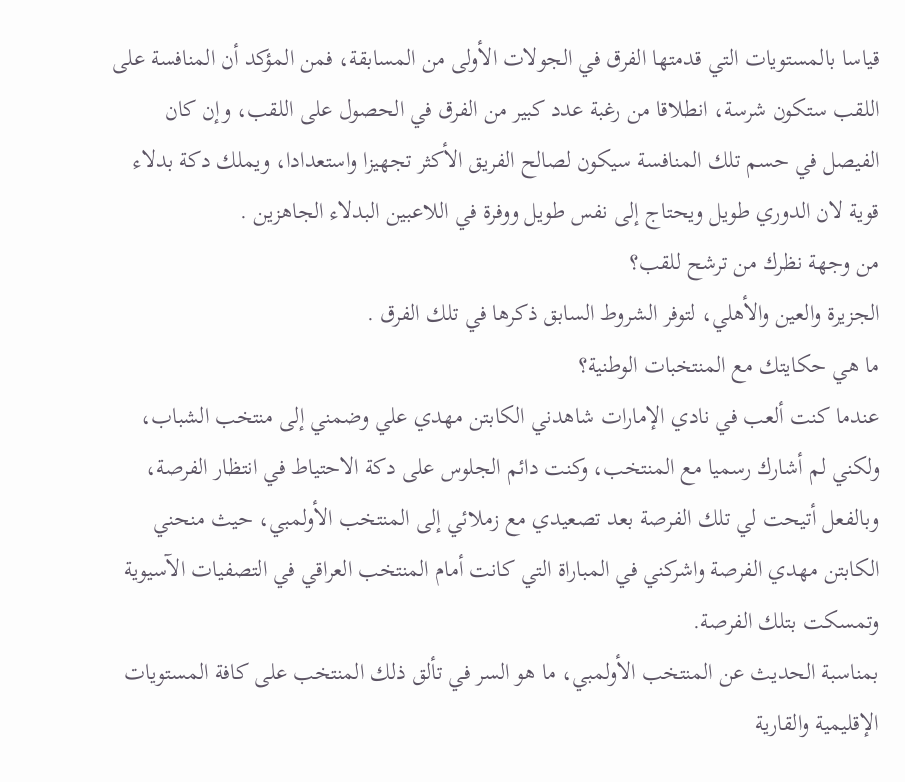قياسا بالمستويات التي قدمتها الفرق في الجولات الأولى من المسابقة، فمن المؤكد أن المنافسة على اللقب ستكون شرسة، انطلاقا من رغبة عدد كبير من الفرق في الحصول على اللقب، وإن كان الفيصل في حسم تلك المنافسة سيكون لصالح الفريق الأكثر تجهيزا واستعدادا، ويملك دكة بدلاء قوية لان الدوري طويل ويحتاج إلى نفس طويل ووفرة في اللاعبين البدلاء الجاهزين .
من وجهة نظرك من ترشح للقب؟
الجزيرة والعين والأهلي، لتوفر الشروط السابق ذكرها في تلك الفرق .
ما هي حكايتك مع المنتخبات الوطنية؟
عندما كنت ألعب في نادي الإمارات شاهدني الكابتن مهدي علي وضمني إلى منتخب الشباب، ولكني لم أشارك رسميا مع المنتخب، وكنت دائم الجلوس على دكة الاحتياط في انتظار الفرصة، وبالفعل أتيحت لي تلك الفرصة بعد تصعيدي مع زملائي إلى المنتخب الأولمبي، حيث منحني الكابتن مهدي الفرصة واشركني في المباراة التي كانت أمام المنتخب العراقي في التصفيات الآسيوية وتمسكت بتلك الفرصة.
بمناسبة الحديث عن المنتخب الأولمبي، ما هو السر في تألق ذلك المنتخب على كافة المستويات الإقليمية والقارية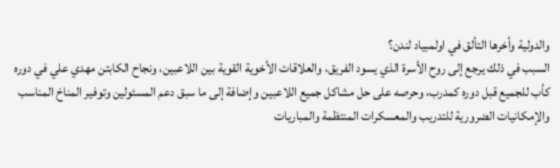والدولية وأخرها التألق في اولمبياد لندن؟
السبب في ذلك يرجع إلى روح الأسرة الذي يسود الفريق، والعلاقات الأخوية القوية بين اللاعبين، ونجاح الكابتن مهدي علي في دوره كأب للجميع قبل دوره كمدرب، وحرصه على حل مشاكل جميع اللاعبين وإضافة إلى ما سبق دعم المسئولين وتوفير المناخ المناسب والإمكانيات الضرورية للتدريب والمعسكرات المنتظمة والمباريات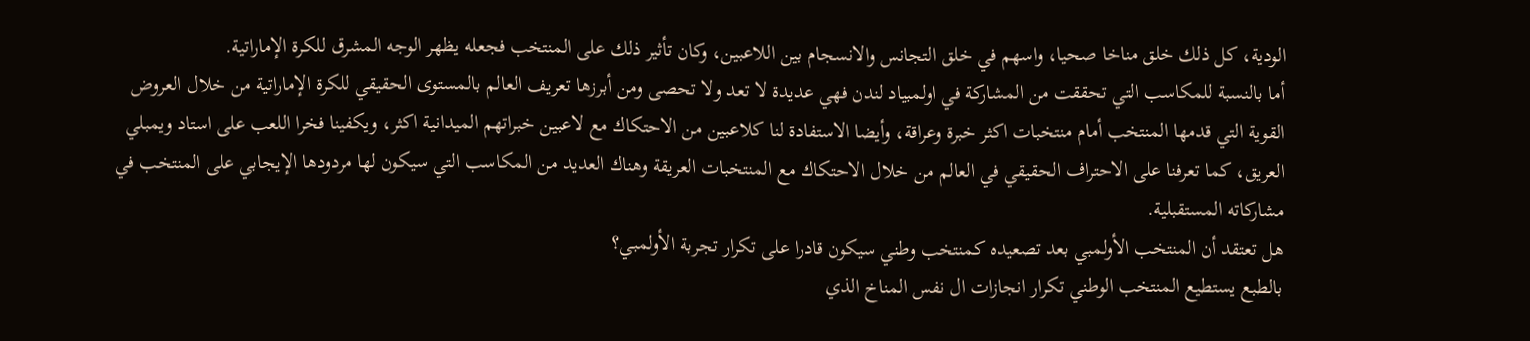الودية، كل ذلك خلق مناخا صحيا، واسهم في خلق التجانس والانسجام بين اللاعبين، وكان تأثير ذلك على المنتخب فجعله يظهر الوجه المشرق للكرة الإماراتية.
أما بالنسبة للمكاسب التي تحققت من المشاركة في اولمبياد لندن فهي عديدة لا تعد ولا تحصى ومن أبرزها تعريف العالم بالمستوى الحقيقي للكرة الإماراتية من خلال العروض القوية التي قدمها المنتخب أمام منتخبات اكثر خبرة وعراقة، وأيضا الاستفادة لنا كلاعبين من الاحتكاك مع لاعبين خبراتهم الميدانية اكثر، ويكفينا فخرا اللعب على استاد ويمبلي العريق، كما تعرفنا على الاحتراف الحقيقي في العالم من خلال الاحتكاك مع المنتخبات العريقة وهناك العديد من المكاسب التي سيكون لها مردودها الإيجابي على المنتخب في مشاركاته المستقبلية.
هل تعتقد أن المنتخب الأولمبي بعد تصعيده كمنتخب وطني سيكون قادرا على تكرار تجربة الأولمبي؟
بالطبع يستطيع المنتخب الوطني تكرار انجازات ال نفس المناخ الذي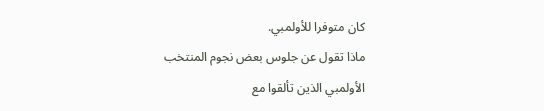كان متوفرا للأولمبي.
ماذا تقول عن جلوس بعض نجوم المنتخب الأولمبي الذين تألقوا مع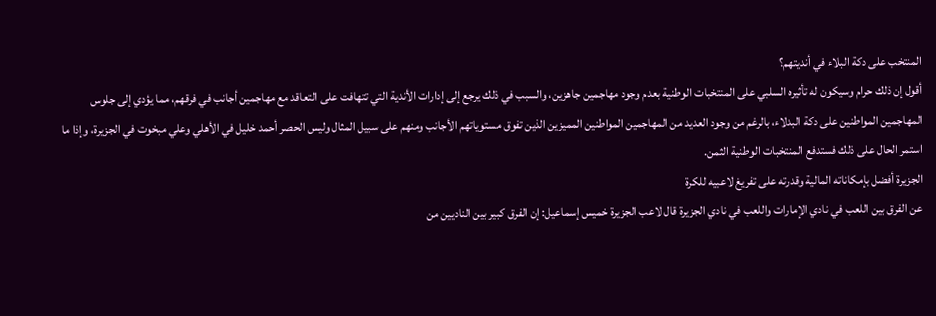المنتخب على دكة البلاء في أنديتهم؟
أقول إن ذلك حرام وسيكون له تأثيره السلبي على المنتخبات الوطنية بعدم وجود مهاجمين جاهزين، والسبب في ذلك يرجع إلى إدارات الأندية التي تتهافت على التعاقد مع مهاجمين أجانب في فرقهم، مما يؤدي إلى جلوس المهاجمين المواطنين على دكة البدلاء، بالرغم من وجود العديد من المهاجمين المواطنين المميزين الذين تفوق مستوياتهم الأجانب ومنهم على سبيل المثال وليس الحصر أحمد خليل في الأهلي وعلي مبخوت في الجزيرة، وإذا ما استمر الحال على ذلك فستدفع المنتخبات الوطنية الثمن.
الجزيرة أفضل بإمكاناته المالية وقدرته على تفريغ لاعبيه للكرة
عن الفرق بين اللعب في نادي الإمارات واللعب في نادي الجزيرة قال لاعب الجزيرة خميس إسماعيل: إن الفرق كبير بين الناديين من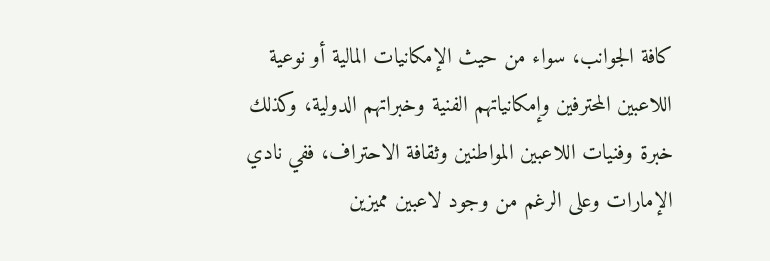كافة الجوانب، سواء من حيث الإمكانيات المالية أو نوعية اللاعبين المحترفين وإمكانياتهم الفنية وخبراتهم الدولية، وكذلك خبرة وفنيات اللاعبين المواطنين وثقافة الاحتراف، ففي نادي الإمارات وعلى الرغم من وجود لاعبين مميزين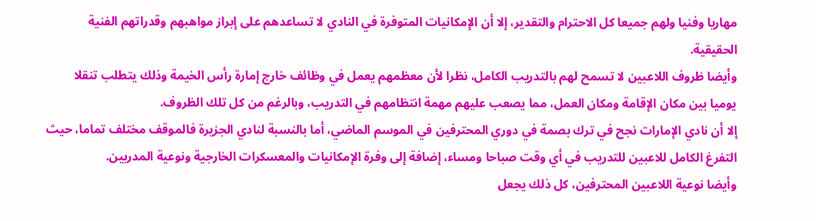مهاريا وفنيا ولهم جميعا كل الاحترام والتقدير، إلا أن الإمكانيات المتوفرة في النادي لا تساعدهم على إبراز مواهبهم وقدراتهم الفنية الحقيقية.
وأيضا ظروف اللاعبين لا تسمح لهم بالتدريب الكامل، نظرا لأن معظمهم يعمل في وظائف خارج إمارة رأس الخيمة وذلك يتطلب تنقلا يوميا بين مكان الإقامة ومكان العمل، مما يصعب عليهم مهمة انتظامهم في التدريب، وبالرغم من كل تلك الظروف.
إلا أن نادي الإمارات نجح في ترك بصمة في دوري المحترفين في الموسم الماضي، أما بالنسبة لنادي الجزيرة فالموقف مختلف تماما، حيث التفرغ الكامل للاعبين للتدريب في أي وقت صباحا ومساء، إضافة إلى وفرة الإمكانيات والمعسكرات الخارجية ونوعية المدربين.
وأيضا نوعية اللاعبين المحترفين، كل ذلك يجعل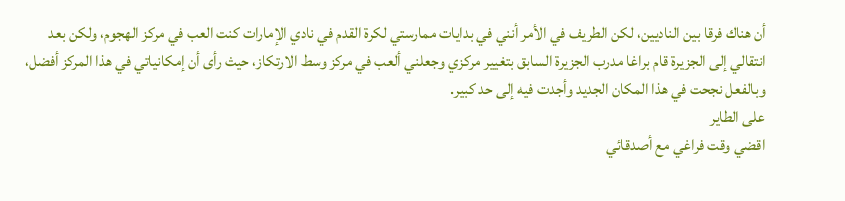أن هناك فرقا بين الناديين، لكن الطريف في الأمر أنني في بدايات ممارستي لكرة القدم في نادي الإمارات كنت العب في مركز الهجوم، ولكن بعد انتقالي إلى الجزيرة قام براغا مدرب الجزيرة السابق بتغيير مركزي وجعلني ألعب في مركز وسط الارتكاز، حيث رأى أن إمكانياتي في هذا المركز أفضل، وبالفعل نجحت في هذا المكان الجديد وأجدت فيه إلى حد كبير.
على الطاير
اقضي وقت فراغي مع أصدقائي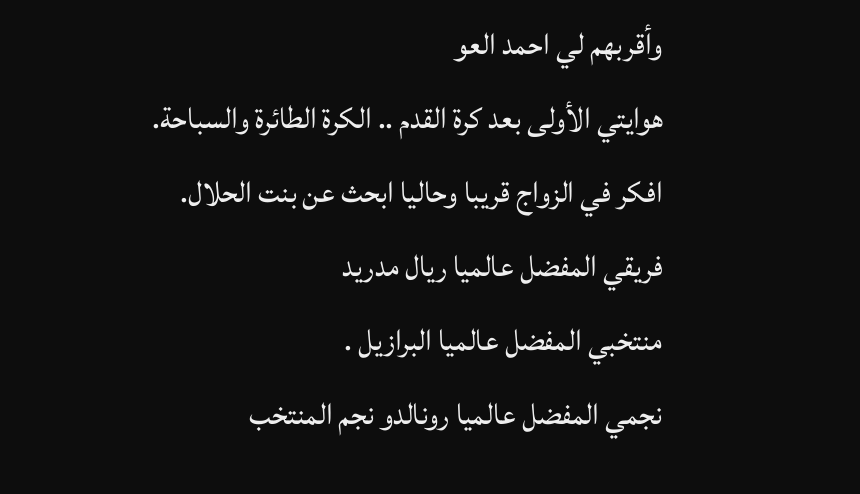وأقربهم لي احمد العو
هوايتي الأولى بعد كرة القدم .. الكرة الطائرة والسباحة.
افكر في الزواج قريبا وحاليا ابحث عن بنت الحلال.
فريقي المفضل عالميا ريال مدريد
منتخبي المفضل عالميا البرازيل .
نجمي المفضل عالميا رونالدو نجم المنتخب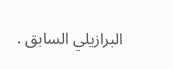البرازيلي السابق .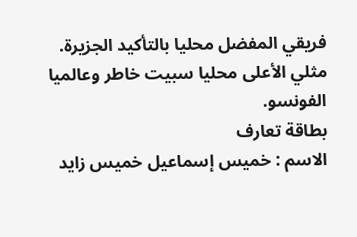فريقي المفضل محليا بالتأكيد الجزيرة.
مثلي الأعلى محليا سبيت خاطر وعالميا الفونسو.
بطاقة تعارف
الاسم : خميس إسماعيل خميس زايد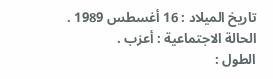تاريخ الميلاد : 16 أغسطس 1989 .
الحالة الاجتماعية : أعزب .
الطول :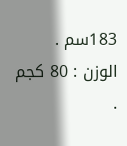183سم .
الوزن : 80 كجم .